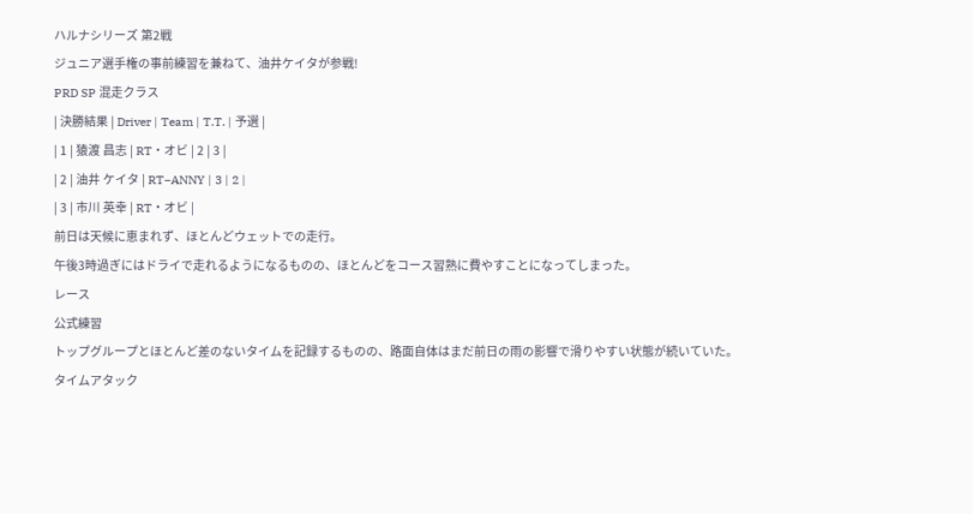ハルナシリーズ 第2戦
ジュニア選手権の事前練習を兼ねて、油井ケイタが参戦!
PRD SP 混走クラス
| 決勝結果 | Driver | Team | T.T. | 予選 |
| 1 | 猿渡 昌志 | RT・オビ | 2 | 3 |
| 2 | 油井 ケイタ | RT−ANNY | 3 | 2 |
| 3 | 市川 英幸 | RT・オビ |
前日は天候に恵まれず、ほとんどウェットでの走行。
午後3時過ぎにはドライで走れるようになるものの、ほとんどをコース習熟に費やすことになってしまった。
レース
公式練習
トップグループとほとんど差のないタイムを記録するものの、路面自体はまだ前日の雨の影響で滑りやすい状態が続いていた。
タイムアタック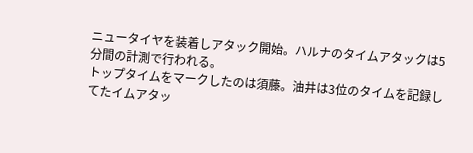ニュータイヤを装着しアタック開始。ハルナのタイムアタックは5分間の計測で行われる。
トップタイムをマークしたのは須藤。油井は3位のタイムを記録してたイムアタッ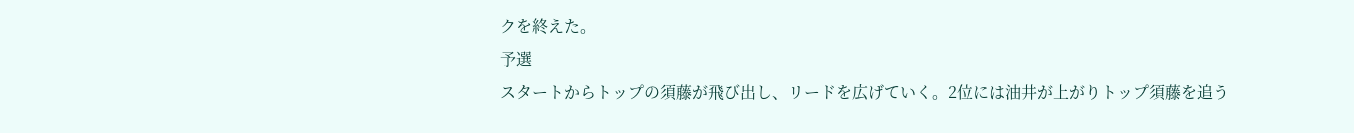クを終えた。
予選
スタートからトップの須藤が飛び出し、リードを広げていく。2位には油井が上がりトップ須藤を追う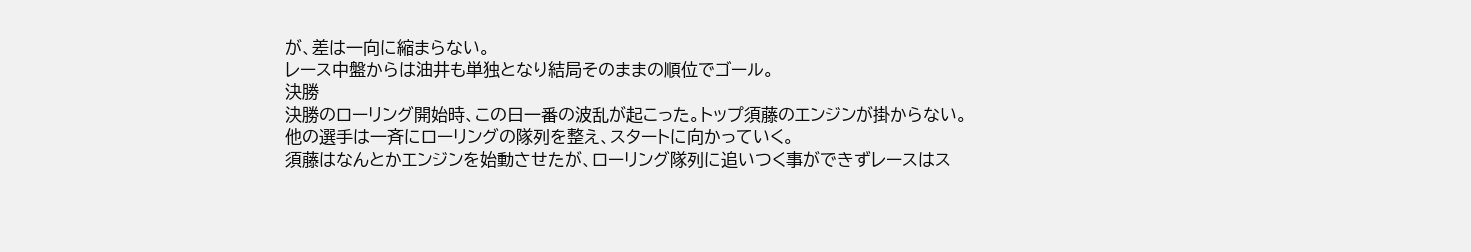が、差は一向に縮まらない。
レース中盤からは油井も単独となり結局そのままの順位でゴール。
決勝
決勝のローリング開始時、この日一番の波乱が起こった。トップ須藤のエンジンが掛からない。
他の選手は一斉にローリングの隊列を整え、スタートに向かっていく。
須藤はなんとかエンジンを始動させたが、ローリング隊列に追いつく事ができずレースはス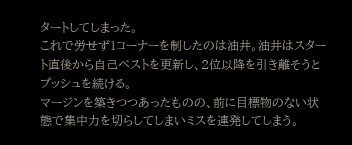タートしてしまった。
これで労せず1コーナーを制したのは油井。油井はスタート直後から自己ベストを更新し、2位以降を引き離そうとプッシュを続ける。
マージンを築きつつあったものの、前に目標物のない状態で集中力を切らしてしまいミスを連発してしまう。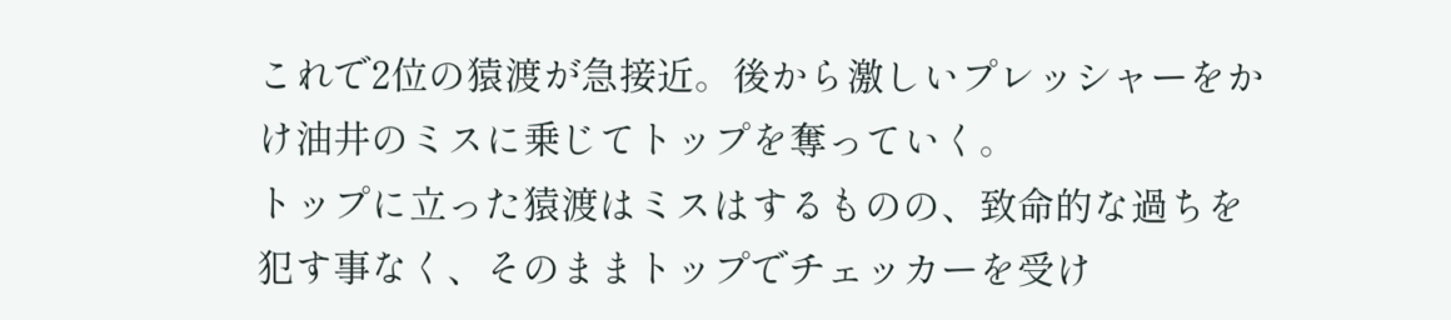これで2位の猿渡が急接近。後から激しいプレッシャーをかけ油井のミスに乗じてトップを奪っていく。
トップに立った猿渡はミスはするものの、致命的な過ちを犯す事なく、そのままトップでチェッカーを受け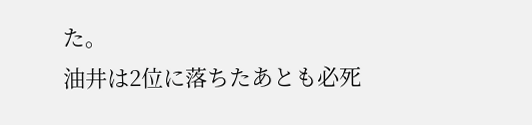た。
油井は2位に落ちたあとも必死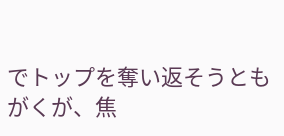でトップを奪い返そうともがくが、焦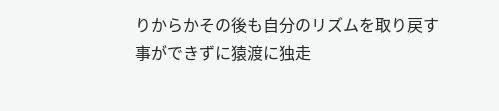りからかその後も自分のリズムを取り戻す事ができずに猿渡に独走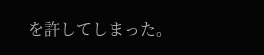を許してしまった。